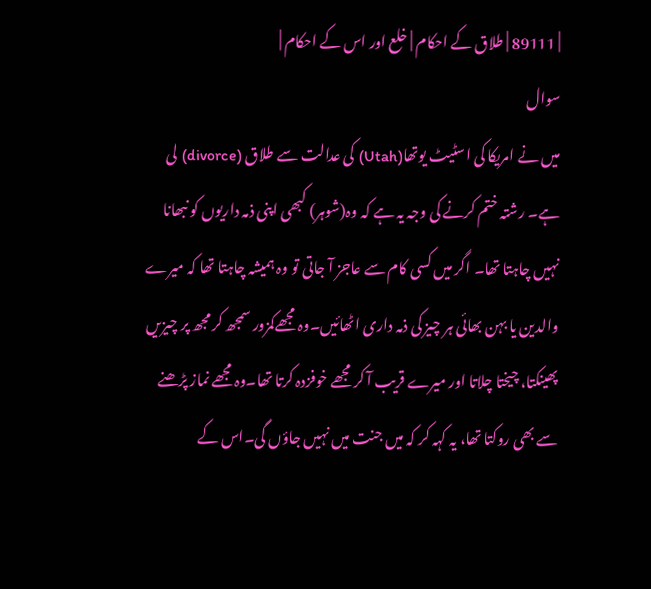| 89111 | طلاق کے احکام | خلع اور اس کے احکام |
سوال
میں نے امریکا کی اسٹیٹ یوتھا(Utah) کی عدالت سے طلاق (divorce) لی ہے۔ رشتہ ختم کرنے کی وجہ یہ ہے کہ وہ(شوہر) کبھی اپنی ذمہ داریوں کو نبھانا نہیں چاہتا تھا۔ اگر میں کسی کام سے عاجز آ جاتی تو وہ ہمیشہ چاہتا تھا کہ میرے والدین یا بہن بھائی ہر چیز کی ذمہ داری اٹھائیں۔وہ مجھےکمزور سمجھ کر مجھ پر چیزیں پھینکتا، چیختا چلاتا اور میرے قریب آ کر مجھے خوفزدہ کرتا تھا۔وہ مجھے نماز پڑھنے سے بھی روکتا تھا، یہ کہہ کر کہ میں جنت میں نہیں جاؤں گی۔اس کے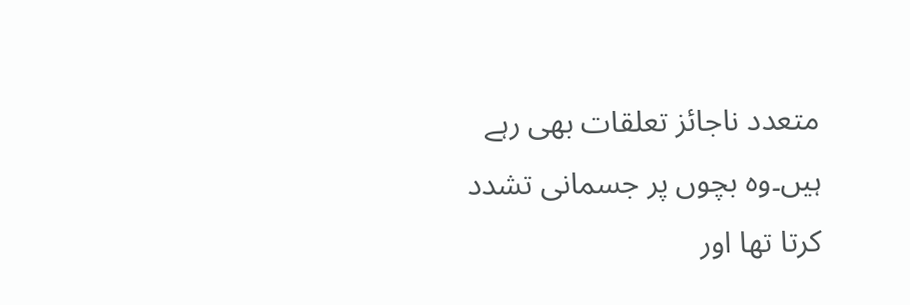متعدد ناجائز تعلقات بھی رہے ہیں۔وہ بچوں پر جسمانی تشدد کرتا تھا اور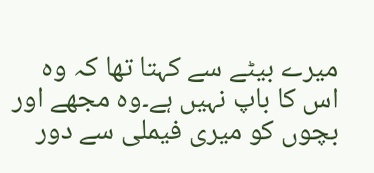میرے بیٹے سے کہتا تھا کہ وہ اس کا باپ نہیں ہے۔وہ مجھے اور بچوں کو میری فیملی سے دور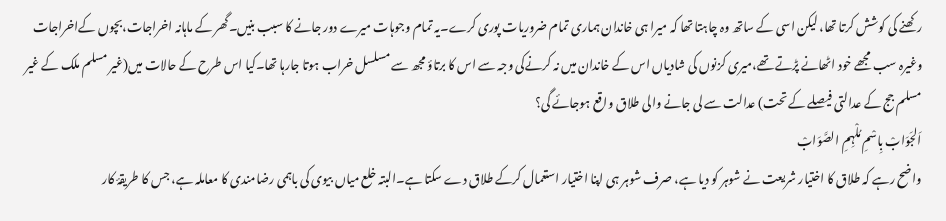رکھنے کی کوشش کرتا تھا، لیکن اسی کے ساتھ وہ چاہتا تھا کہ میرا ہی خاندان ہماری تمام ضروریات پوری کرے۔یہ تمام وجوہات میرے دور جانے کا سبب بنیں۔گھر کے ماہانہ اخراجات،بچوں کےاخراجات وغیرہ سب مجھے خود اٹھانے پڑتے تھے،میری کزنوں کی شادیاں اس کے خاندان میں نہ کرنےکی وجہ سے اس کا برتاؤ مجھ سے مسلسل خراب ہوتا جارہا تھا۔کیا اس طرح کے حالات میں(غیر مسلم ملک کے غیر مسلم جج کے عدالتی فیصلے کے تحت) عدالت سے لی جانے والی طلاق واقع ہوجائے گی؟
اَلجَوَابْ بِاسْمِ مُلْہِمِ الصَّوَابْ
واضح رہے کہ طلاق کا اختیار شریعت نے شوہر کو دیا ہے، صرف شوہر ہی اپنا اختیار استعمال کرکے طلاق دے سکتا ہے۔البتہ خلع میاں بیوی کی باہمی رضامندی کا معاملہ ہے، جس کا طریقۂ کار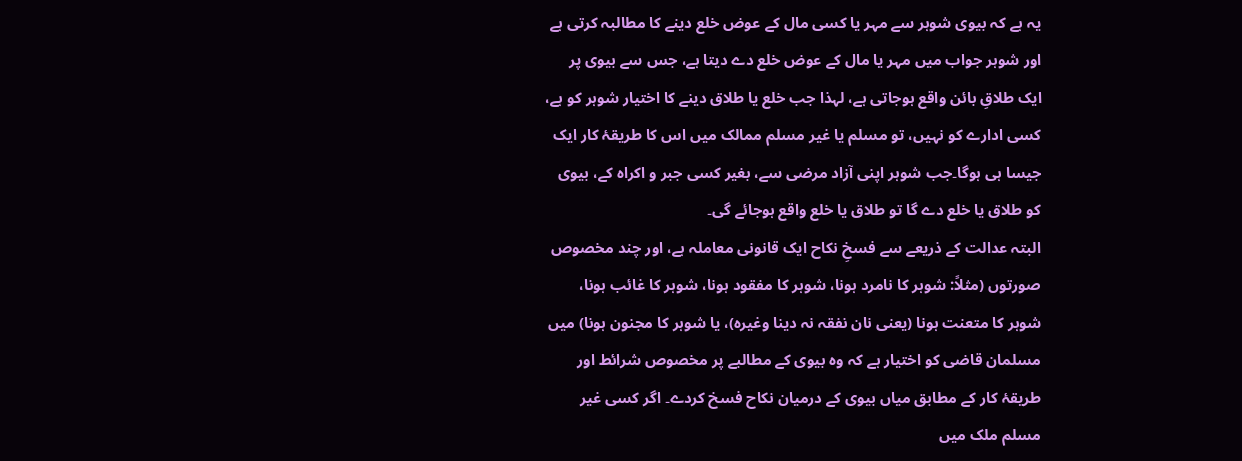یہ ہے کہ بیوی شوہر سے مہر یا کسی مال کے عوض خلع دینے کا مطالبہ کرتی ہے اور شوہر جواب میں مہر یا مال کے عوض خلع دے دیتا ہے، جس سے بیوی پر ایک طلاقِ بائن واقع ہوجاتی ہے، لہذا جب خلع یا طلاق دینے کا اختیار شوہر کو ہے، کسی ادارے کو نہیں، تو مسلم یا غیر مسلم ممالک میں اس کا طریقۂ کار ایک جیسا ہی ہوگا۔جب شوہر اپنی آزاد مرضی سے، بغیر کسی جبر و اکراہ کے، بیوی کو طلاق یا خلع دے گا تو طلاق یا خلع واقع ہوجائے گی۔
البتہ عدالت کے ذریعے سے فسخِ نکاح ایک قانونی معاملہ ہے، اور چند مخصوص صورتوں (مثلاً: شوہر کا نامرد ہونا، شوہر کا مفقود ہونا، شوہر کا غائب ہونا، شوہر کا متعنت ہونا (یعنی نان نفقہ نہ دینا وغیرہ)، یا شوہر کا مجنون ہونا) میں مسلمان قاضی کو اختیار ہے کہ وہ بیوی کے مطالبے پر مخصوص شرائط اور طریقۂ کار کے مطابق میاں بیوی کے درمیان نکاح فسخ کردے۔ اگر کسی غیر مسلم ملک میں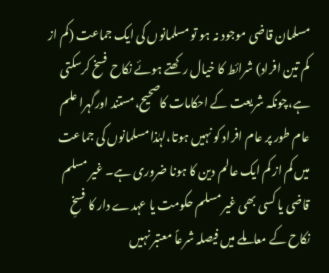مسلمان قاضی موجود نہ ہو تو مسلمانوں کی ایک جماعت (کم از کم تین افراد) شرائط کا خیال رکھتے ہوئے نکاح فسخ کرسکتی ہے،چونکہ شریعت کے احکامات کاصحیح،مستند اورگہرا علم عام طور پر عام افراد کو نہیں ہوتا،لہٰذا مسلمانوں کی جماعت میں کم از کم ایک عالم دین کا ہونا ضروری ہے۔ غیر مسلم قاضی یا کسی بھی غیر مسلم حکومت یا عہدے دار کا فسخِ نکاح کے معاملے میں فیصلہ شرعاً معتبر نہیں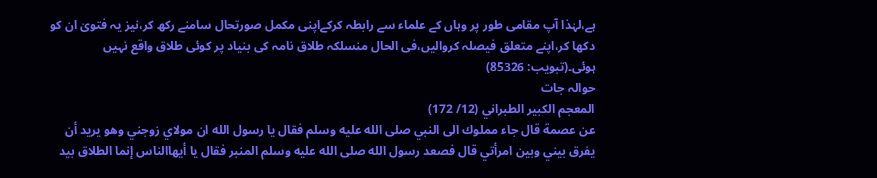ہے،لہٰذا آپ مقامی طور پر وہاں کے علماء سے رابطہ کرکےاپنی مکمل صورتحال سامنے رکھ کر،نیز یہ فتویٰ ان کو دکھا کر،اپنے متعلق فیصلہ کروالیں،فی الحال منسلکہ طلاق نامہ کی بنیاد پر کوئی طلاق واقع نہیں ہوئی۔(تبویب: 85326)
حوالہ جات
المعجم الكبير الطبراني (12/ 172)
عن عصمة قال جاء مملوك الى النبي صلى الله عليه وسلم فقال يا رسول الله ان مولاي زوجني وهو يريد أن يفرق بيني وبين امرأتي قال فصعد رسول الله صلى الله عليه وسلم المنبر فقال يا أيهاالناس إنما الطلاق بيد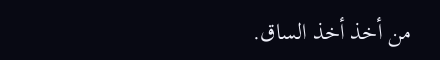من أخذ أخذ الساق.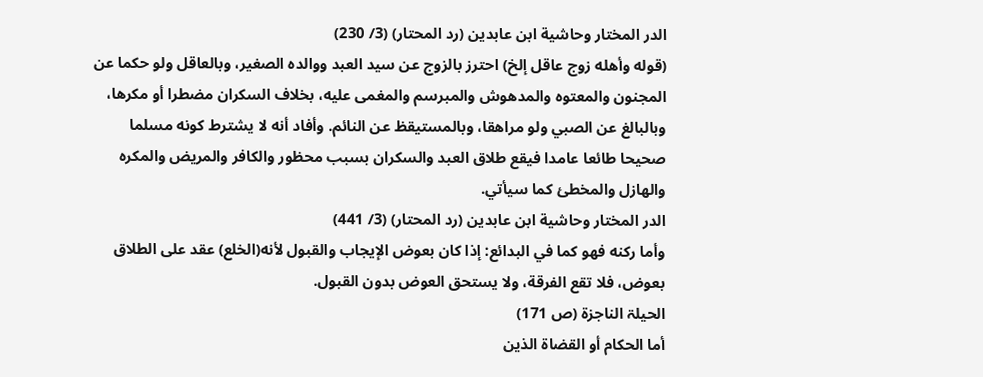الدر المختار وحاشية ابن عابدين (رد المحتار) (3/ 230)
(قوله وأهله زوج عاقل إلخ) احترز بالزوج عن سيد العبد ووالده الصغير، وبالعاقل ولو حكما عن المجنون والمعتوه والمدهوش والمبرسم والمغمى عليه، بخلاف السكران مضطرا أو مكرها، وبالبالغ عن الصبي ولو مراهقا، وبالمستيقظ عن النائم. وأفاد أنه لا يشترط كونه مسلما صحيحا طائعا عامدا فيقع طلاق العبد والسكران بسبب محظور والكافر والمريض والمكره والهازل والمخطئ كما سيأتي.
الدر المختار وحاشية ابن عابدين (رد المحتار) (3/ 441)
وأما ركنه فهو كما في البدائع: إذا كان بعوض الإيجاب والقبول لأنه(الخلع) عقد على الطلاق بعوض، فلا تقع الفرقة، ولا يستحق العوض بدون القبول.
الحيلۃ الناجزۃ (ص 171)
أما الحكام أو القضاة الذين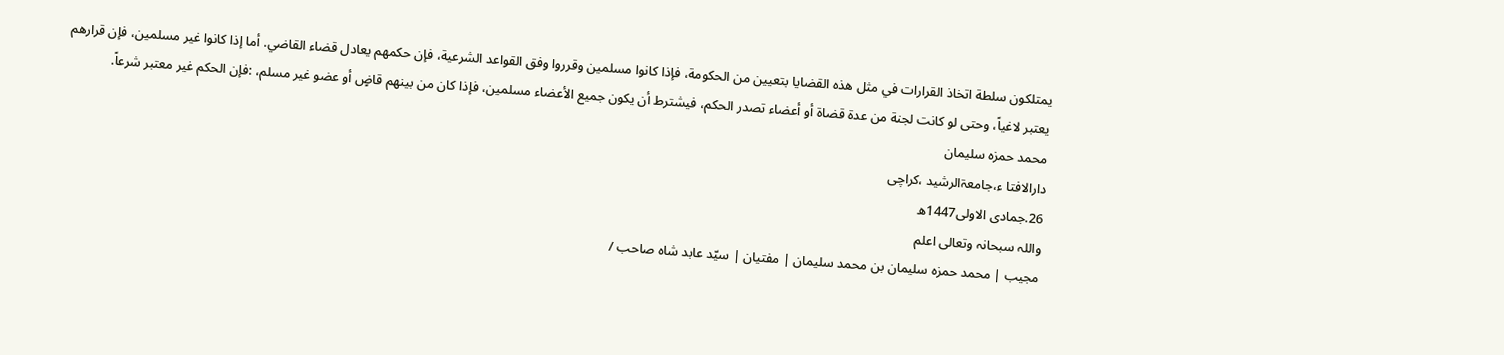يمتلكون سلطة اتخاذ القرارات في مثل هذه القضايا بتعيين من الحكومة، فإذا كانوا مسلمين وقرروا وفق القواعد الشرعية، فإن حكمهم يعادل قضاء القاضي. أما إذا كانوا غير مسلمين، فإن قرارهم يعتبر لاغياً، وحتى لو كانت لجنة من عدة قضاة أو أعضاء تصدر الحكم، فيشترط أن يكون جميع الأعضاء مسلمين، فإذا كان من بينهم قاضٍ أو عضو غير مسلم، :فإن الحكم غير معتبر شرعاً.
محمد حمزہ سلیمان
دارالافتا ء،جامعۃالرشید ،کراچی
26.جمادی الاولی1447ھ
واللہ سبحانہ وتعالی اعلم
مجیب | محمد حمزہ سلیمان بن محمد سلیمان | مفتیان | سیّد عابد شاہ صاحب /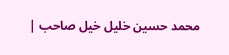محمد حسین خلیل خیل صاحب |